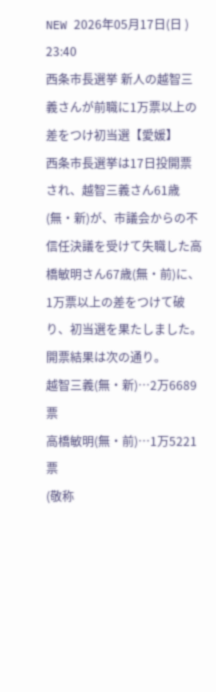NEW 2026年05月17日(日 ) 23:40
西条市長選挙 新人の越智三義さんが前職に1万票以上の差をつけ初当選【愛媛】
西条市長選挙は17日投開票され、越智三義さん61歳(無・新)が、市議会からの不信任決議を受けて失職した高橋敏明さん67歳(無・前)に、1万票以上の差をつけて破り、初当選を果たしました。
開票結果は次の通り。
越智三義(無・新)…2万6689票
高橋敏明(無・前)…1万5221票
(敬称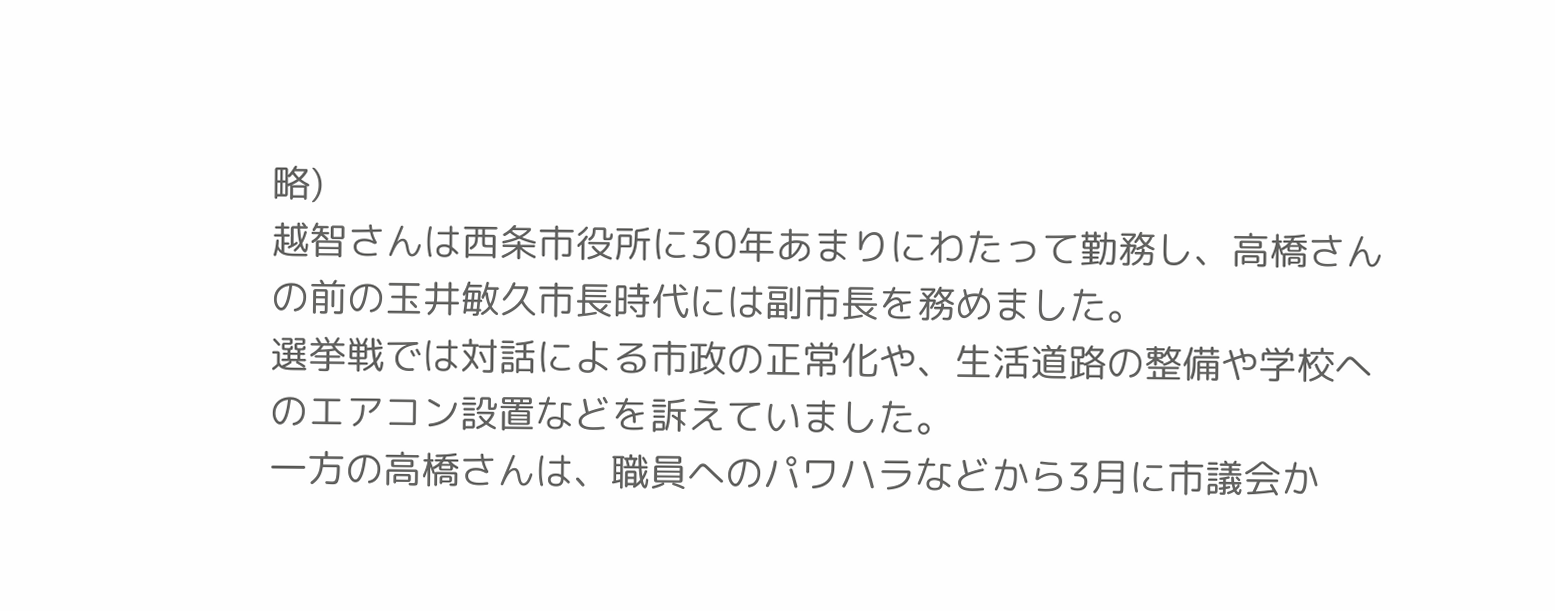略)
越智さんは西条市役所に30年あまりにわたって勤務し、高橋さんの前の玉井敏久市長時代には副市長を務めました。
選挙戦では対話による市政の正常化や、生活道路の整備や学校へのエアコン設置などを訴えていました。
一方の高橋さんは、職員へのパワハラなどから3月に市議会か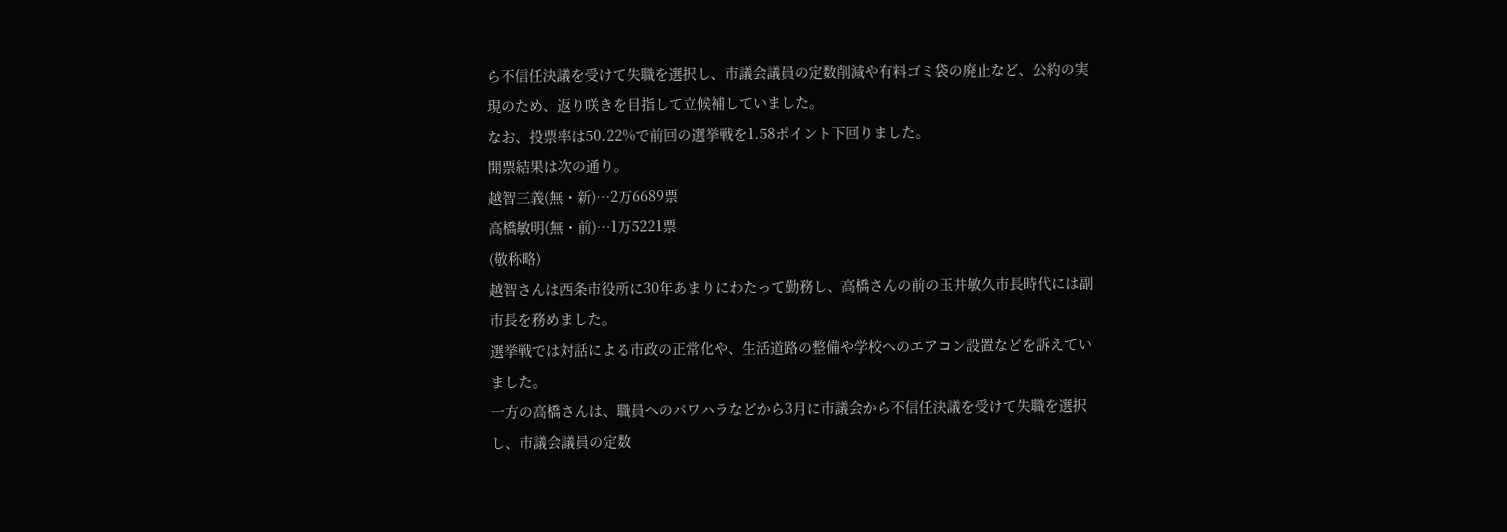ら不信任決議を受けて失職を選択し、市議会議員の定数削減や有料ゴミ袋の廃止など、公約の実現のため、返り咲きを目指して立候補していました。
なお、投票率は50.22%で前回の選挙戦を1.58ポイント下回りました。
開票結果は次の通り。
越智三義(無・新)…2万6689票
高橋敏明(無・前)…1万5221票
(敬称略)
越智さんは西条市役所に30年あまりにわたって勤務し、高橋さんの前の玉井敏久市長時代には副市長を務めました。
選挙戦では対話による市政の正常化や、生活道路の整備や学校へのエアコン設置などを訴えていました。
一方の高橋さんは、職員へのパワハラなどから3月に市議会から不信任決議を受けて失職を選択し、市議会議員の定数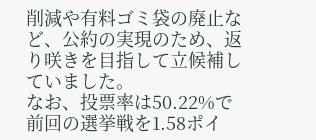削減や有料ゴミ袋の廃止など、公約の実現のため、返り咲きを目指して立候補していました。
なお、投票率は50.22%で前回の選挙戦を1.58ポイ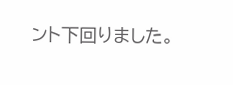ント下回りました。